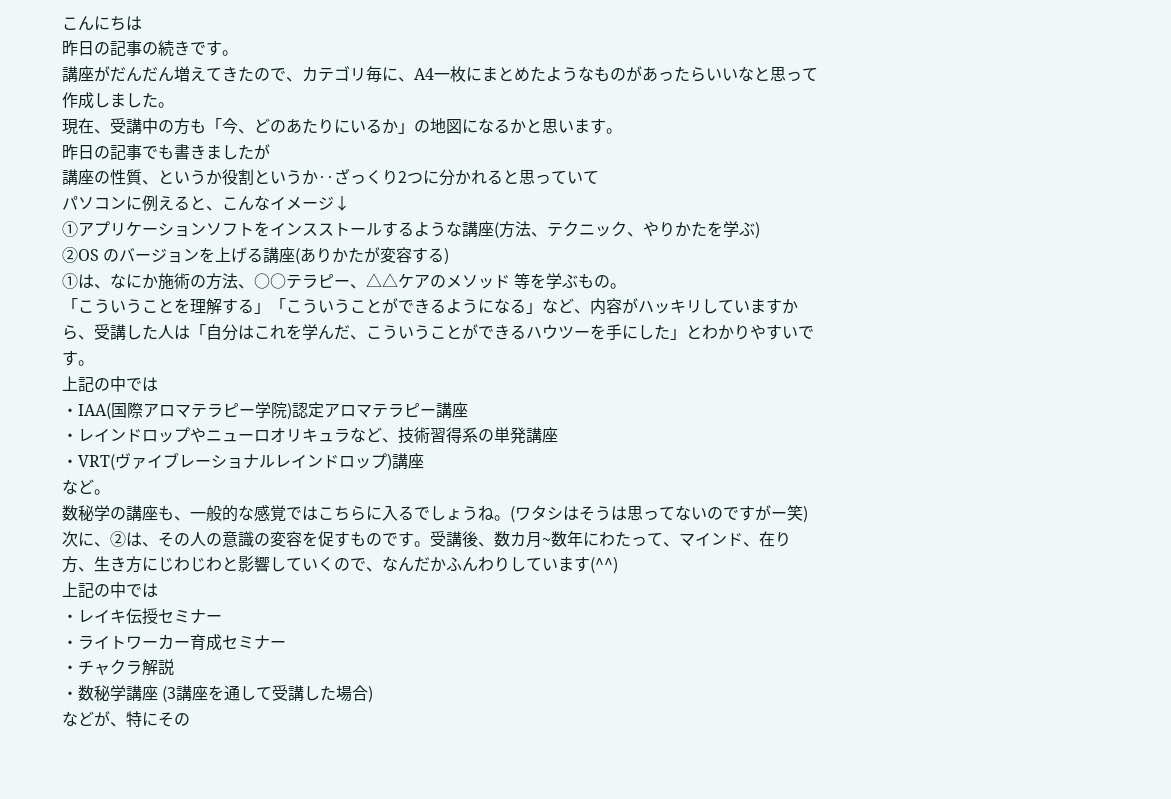こんにちは
昨日の記事の続きです。
講座がだんだん増えてきたので、カテゴリ毎に、A4一枚にまとめたようなものがあったらいいなと思って作成しました。
現在、受講中の方も「今、どのあたりにいるか」の地図になるかと思います。
昨日の記事でも書きましたが
講座の性質、というか役割というか‥ざっくり2つに分かれると思っていて
パソコンに例えると、こんなイメージ↓
①アプリケーションソフトをインスストールするような講座(方法、テクニック、やりかたを学ぶ)
②OS のバージョンを上げる講座(ありかたが変容する)
①は、なにか施術の方法、○○テラピー、△△ケアのメソッド 等を学ぶもの。
「こういうことを理解する」「こういうことができるようになる」など、内容がハッキリしていますから、受講した人は「自分はこれを学んだ、こういうことができるハウツーを手にした」とわかりやすいです。
上記の中では
・IAA(国際アロマテラピー学院)認定アロマテラピー講座
・レインドロップやニューロオリキュラなど、技術習得系の単発講座
・VRT(ヴァイブレーショナルレインドロップ)講座
など。
数秘学の講座も、一般的な感覚ではこちらに入るでしょうね。(ワタシはそうは思ってないのですがー笑)
次に、②は、その人の意識の変容を促すものです。受講後、数カ月~数年にわたって、マインド、在り方、生き方にじわじわと影響していくので、なんだかふんわりしています(^^)
上記の中では
・レイキ伝授セミナー
・ライトワーカー育成セミナー
・チャクラ解説
・数秘学講座 (3講座を通して受講した場合)
などが、特にその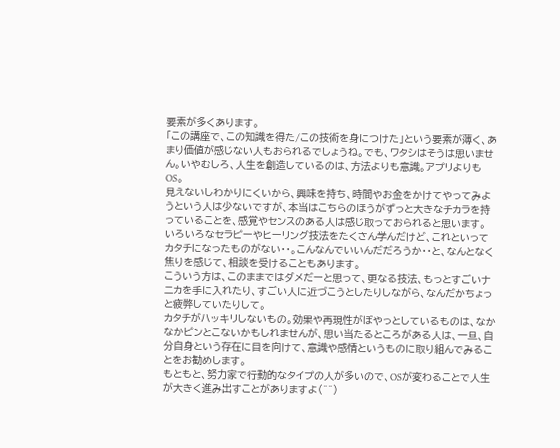要素が多くあります。
「この講座で、この知識を得た/この技術を身につけた」という要素が薄く、あまり価値が感じない人もおられるでしょうね。でも、ワタシはそうは思いません。いやむしろ、人生を創造しているのは、方法よりも意識。アプリよりもOS。
見えないしわかりにくいから、興味を持ち、時間やお金をかけてやってみようという人は少ないですが、本当はこちらのほうがずっと大きなチカラを持っていることを、感覚やセンスのある人は感じ取っておられると思います。
いろいろなセラピーやヒーリング技法をたくさん学んだけど、これといってカタチになったものがない・・。こんなんでいいんだだろうか・・と、なんとなく焦りを感じて、相談を受けることもあります。
こういう方は、このままではダメだーと思って、更なる技法、もっとすごいナニカを手に入れたり、すごい人に近づこうとしたりしながら、なんだかちょっと疲弊していたりして。
カタチがハッキリしないもの。効果や再現性がぼやっとしているものは、なかなかピンとこないかもしれませんが、思い当たるところがある人は、一旦、自分自身という存在に目を向けて、意識や感情というものに取り組んでみることをお勧めします。
もともと、努力家で行動的なタイプの人が多いので、OSが変わることで人生が大きく進み出すことがありますよ(^^)